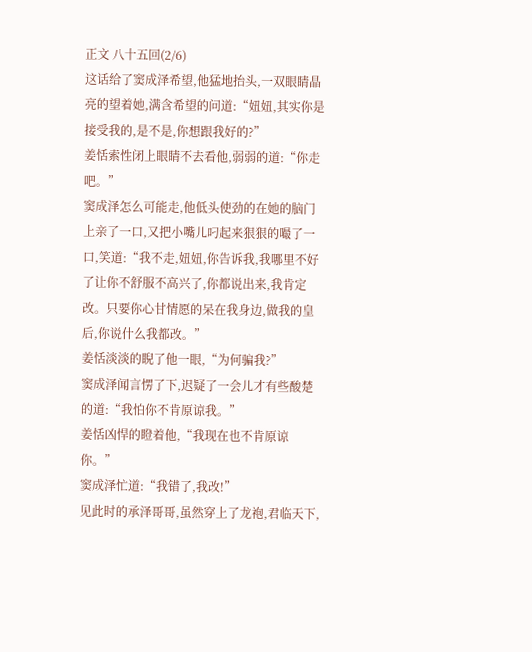正文 八十五回(2/6)
这话给了窦成泽希望,他猛地抬头,一双眼睛晶亮的望着她,满含希望的问道:“妞妞,其实你是接受我的,是不是,你想跟我好的?”
姜恬索性闭上眼睛不去看他,弱弱的道:“你走吧。”
窦成泽怎么可能走,他低头使劲的在她的脑门上亲了一口,又把小嘴儿叼起来狠狠的嘬了一口,笑道:“我不走,妞妞,你告诉我,我哪里不好了让你不舒服不高兴了,你都说出来,我肯定改。只要你心甘情愿的呆在我身边,做我的皇后,你说什么我都改。”
姜恬淡淡的睨了他一眼,“为何骗我?”
窦成泽闻言愣了下,迟疑了一会儿才有些酸楚的道:“我怕你不肯原谅我。”
姜恬凶悍的瞪着他,“我现在也不肯原谅你。”
窦成泽忙道:“我错了,我改!”
见此时的承泽哥哥,虽然穿上了龙袍,君临天下,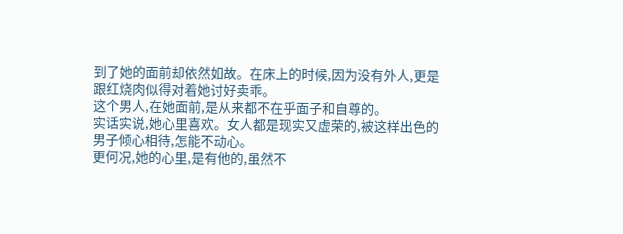到了她的面前却依然如故。在床上的时候,因为没有外人,更是跟红烧肉似得对着她讨好卖乖。
这个男人,在她面前,是从来都不在乎面子和自尊的。
实话实说,她心里喜欢。女人都是现实又虚荣的,被这样出色的男子倾心相待,怎能不动心。
更何况,她的心里,是有他的,虽然不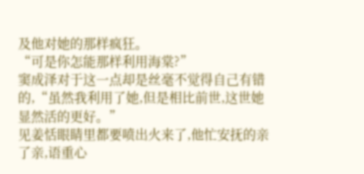及他对她的那样疯狂。
“可是你怎能那样利用海棠?”
窦成泽对于这一点却是丝毫不觉得自己有错的,“虽然我利用了她,但是相比前世,这世她显然活的更好。”
见姜恬眼睛里都要喷出火来了,他忙安抚的亲了亲,语重心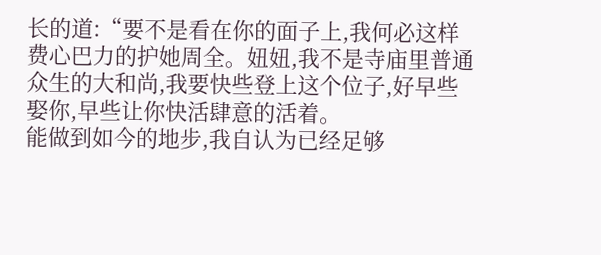长的道:“要不是看在你的面子上,我何必这样费心巴力的护她周全。妞妞,我不是寺庙里普通众生的大和尚,我要快些登上这个位子,好早些娶你,早些让你快活肆意的活着。
能做到如今的地步,我自认为已经足够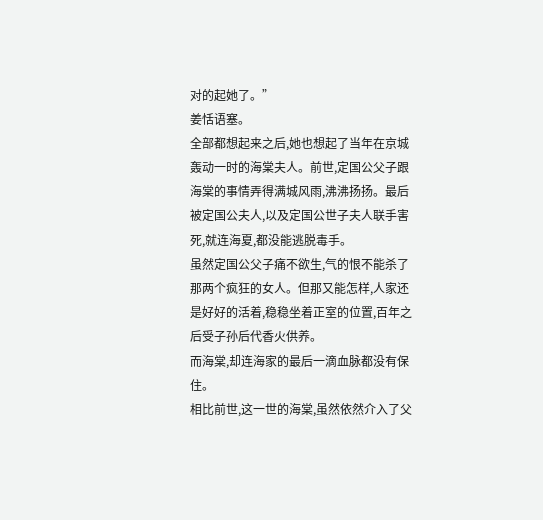对的起她了。”
姜恬语塞。
全部都想起来之后,她也想起了当年在京城轰动一时的海棠夫人。前世,定国公父子跟海棠的事情弄得满城风雨,沸沸扬扬。最后被定国公夫人,以及定国公世子夫人联手害死,就连海夏,都没能逃脱毒手。
虽然定国公父子痛不欲生,气的恨不能杀了那两个疯狂的女人。但那又能怎样,人家还是好好的活着,稳稳坐着正室的位置,百年之后受子孙后代香火供养。
而海棠,却连海家的最后一滴血脉都没有保住。
相比前世,这一世的海棠,虽然依然介入了父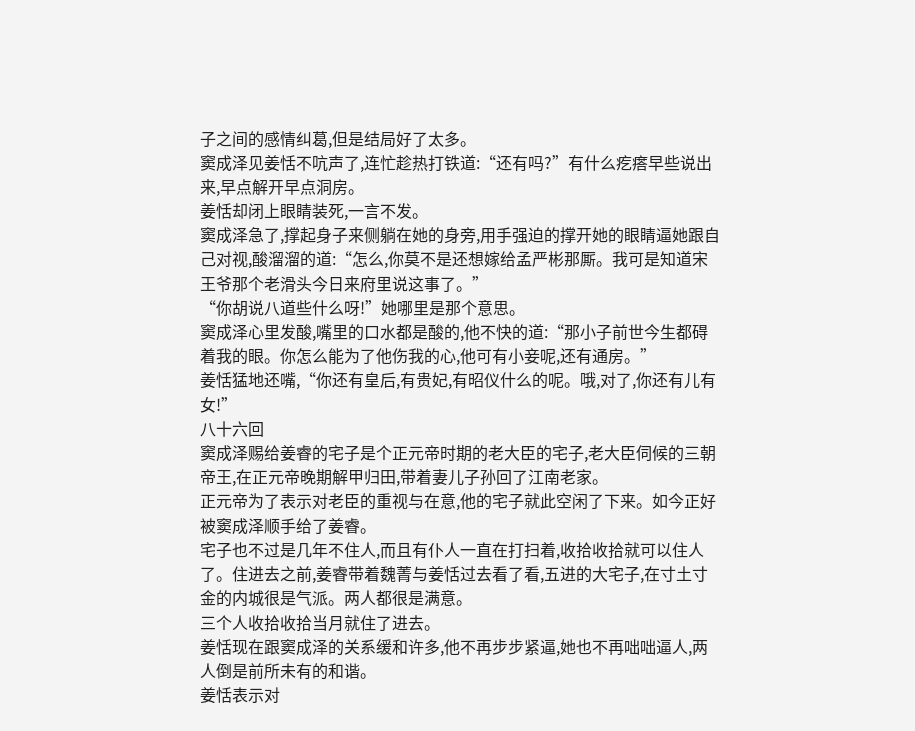子之间的感情纠葛,但是结局好了太多。
窦成泽见姜恬不吭声了,连忙趁热打铁道:“还有吗?”有什么疙瘩早些说出来,早点解开早点洞房。
姜恬却闭上眼睛装死,一言不发。
窦成泽急了,撑起身子来侧躺在她的身旁,用手强迫的撑开她的眼睛逼她跟自己对视,酸溜溜的道:“怎么,你莫不是还想嫁给孟严彬那厮。我可是知道宋王爷那个老滑头今日来府里说这事了。”
“你胡说八道些什么呀!”她哪里是那个意思。
窦成泽心里发酸,嘴里的口水都是酸的,他不快的道:“那小子前世今生都碍着我的眼。你怎么能为了他伤我的心,他可有小妾呢,还有通房。”
姜恬猛地还嘴,“你还有皇后,有贵妃,有昭仪什么的呢。哦,对了,你还有儿有女!”
八十六回
窦成泽赐给姜睿的宅子是个正元帝时期的老大臣的宅子,老大臣伺候的三朝帝王,在正元帝晚期解甲归田,带着妻儿子孙回了江南老家。
正元帝为了表示对老臣的重视与在意,他的宅子就此空闲了下来。如今正好被窦成泽顺手给了姜睿。
宅子也不过是几年不住人,而且有仆人一直在打扫着,收拾收拾就可以住人了。住进去之前,姜睿带着魏菁与姜恬过去看了看,五进的大宅子,在寸土寸金的内城很是气派。两人都很是满意。
三个人收拾收拾当月就住了进去。
姜恬现在跟窦成泽的关系缓和许多,他不再步步紧逼,她也不再咄咄逼人,两人倒是前所未有的和谐。
姜恬表示对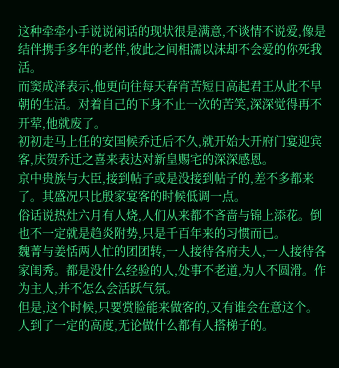这种牵牵小手说说闲话的现状很是满意,不谈情不说爱,像是结伴携手多年的老伴,彼此之间相濡以沫却不会爱的你死我活。
而窦成泽表示,他更向往每天春宵苦短日高起君王从此不早朝的生活。对着自己的下身不止一次的苦笑,深深觉得再不开荤,他就废了。
初初走马上任的安国候乔迁后不久,就开始大开府门宴迎宾客,庆贺乔迁之喜来表达对新皇赐宅的深深感恩。
京中贵族与大臣,接到帖子或是没接到帖子的,差不多都来了。其盛况只比殷家宴客的时候低调一点。
俗话说热灶六月有人烧,人们从来都不吝啬与锦上添花。倒也不一定就是趋炎附势,只是千百年来的习惯而已。
魏菁与姜恬两人忙的团团转,一人接待各府夫人,一人接待各家闺秀。都是没什么经验的人,处事不老道,为人不圆滑。作为主人,并不怎么会活跃气氛。
但是,这个时候,只要赏脸能来做客的,又有谁会在意这个。人到了一定的高度,无论做什么都有人搭梯子的。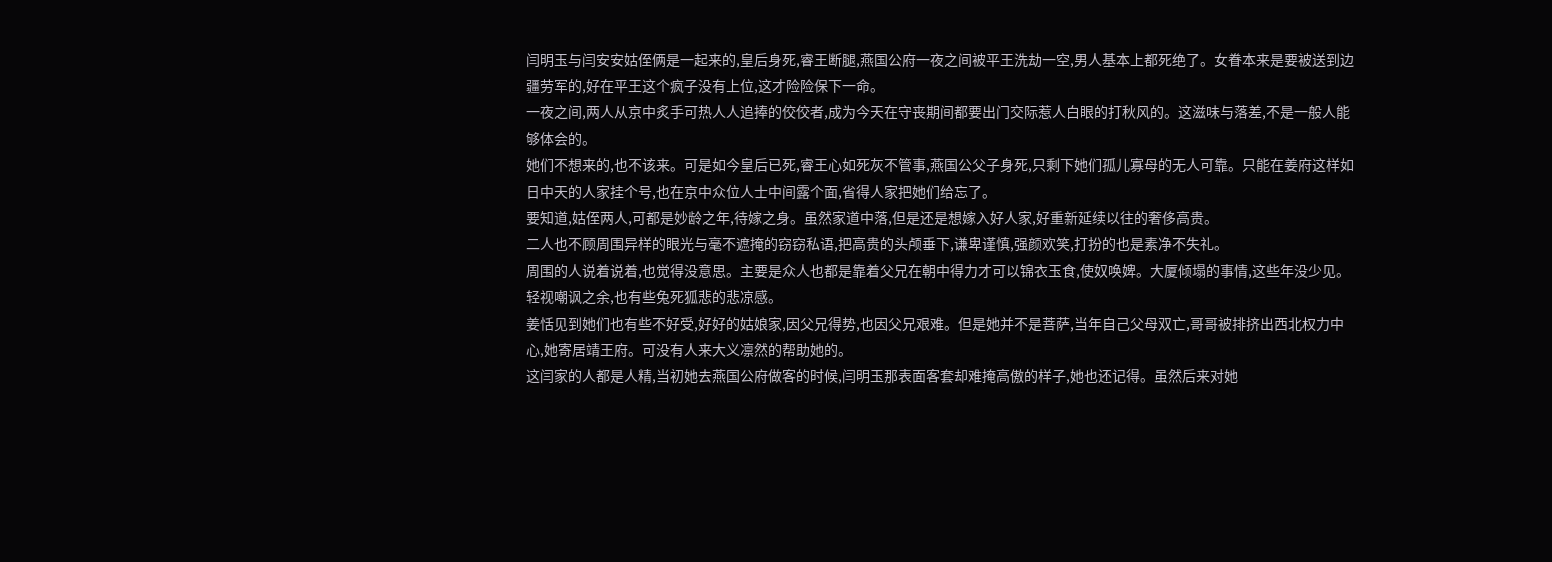闫明玉与闫安安姑侄俩是一起来的,皇后身死,睿王断腿,燕国公府一夜之间被平王洗劫一空,男人基本上都死绝了。女眷本来是要被送到边疆劳军的,好在平王这个疯子没有上位,这才险险保下一命。
一夜之间,两人从京中炙手可热人人追捧的佼佼者,成为今天在守丧期间都要出门交际惹人白眼的打秋风的。这滋味与落差,不是一般人能够体会的。
她们不想来的,也不该来。可是如今皇后已死,睿王心如死灰不管事,燕国公父子身死,只剩下她们孤儿寡母的无人可靠。只能在姜府这样如日中天的人家挂个号,也在京中众位人士中间露个面,省得人家把她们给忘了。
要知道,姑侄两人,可都是妙龄之年,待嫁之身。虽然家道中落,但是还是想嫁入好人家,好重新延续以往的奢侈高贵。
二人也不顾周围异样的眼光与毫不遮掩的窃窃私语,把高贵的头颅垂下,谦卑谨慎,强颜欢笑,打扮的也是素净不失礼。
周围的人说着说着,也觉得没意思。主要是众人也都是靠着父兄在朝中得力才可以锦衣玉食,使奴唤婢。大厦倾塌的事情,这些年没少见。轻视嘲讽之余,也有些兔死狐悲的悲凉感。
姜恬见到她们也有些不好受,好好的姑娘家,因父兄得势,也因父兄艰难。但是她并不是菩萨,当年自己父母双亡,哥哥被排挤出西北权力中心,她寄居靖王府。可没有人来大义凛然的帮助她的。
这闫家的人都是人精,当初她去燕国公府做客的时候,闫明玉那表面客套却难掩高傲的样子,她也还记得。虽然后来对她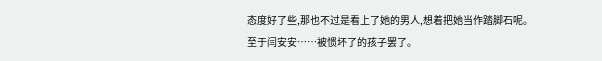态度好了些,那也不过是看上了她的男人,想着把她当作踏脚石呢。
至于闫安安……被惯坏了的孩子罢了。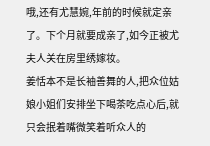哦,还有尤慧婉,年前的时候就定亲了。下个月就要成亲了,如今正被尤夫人关在房里绣嫁妆。
姜恬本不是长袖善舞的人,把众位姑娘小姐们安排坐下喝茶吃点心后,就只会抿着嘴微笑着听众人的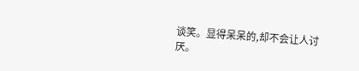谈笑。显得呆呆的,却不会让人讨厌。